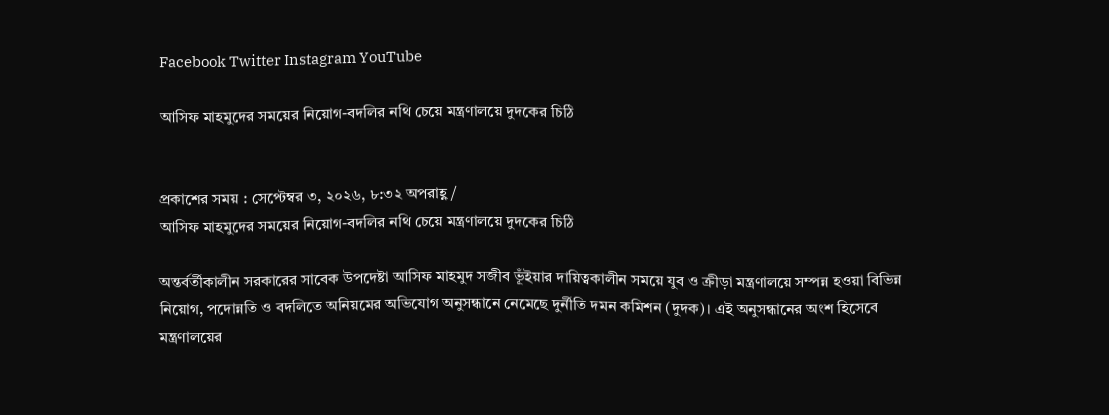Facebook Twitter Instagram YouTube

আসিফ মাহমুদের সময়ের নিয়োগ-বদলির নথি চেয়ে মন্ত্রণালয়ে দুদকের চিঠি


প্রকাশের সময় : সেপ্টেম্বর ৩, ২০২৬, ৮:৩২ অপরাহ্ণ /
আসিফ মাহমুদের সময়ের নিয়োগ-বদলির নথি চেয়ে মন্ত্রণালয়ে দুদকের চিঠি

অন্তর্বর্তীকালীন সরকারের সাবেক উপদেষ্টা আসিফ মাহমুদ সজীব ভূঁইয়ার দায়িত্বকালীন সময়ে যুব ও ক্রীড়া মন্ত্রণালয়ে সম্পন্ন হওয়া বিভিন্ন নিয়োগ, পদোন্নতি ও বদলিতে অনিয়মের অভিযোগ অনুসন্ধানে নেমেছে দুর্নীতি দমন কমিশন (দুদক)। এই অনুসন্ধানের অংশ হিসেবে মন্ত্রণালয়ের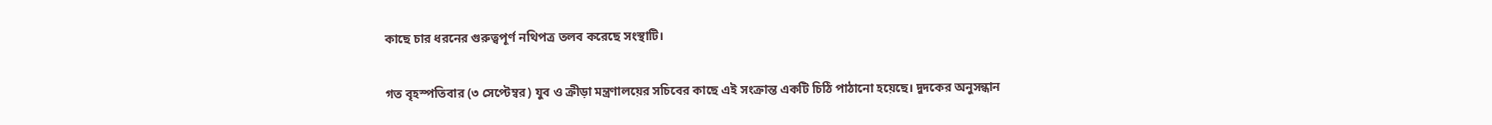কাছে চার ধরনের গুরুত্বপূর্ণ নথিপত্র তলব করেছে সংস্থাটি।

গত বৃহস্পতিবার (৩ সেপ্টেম্বর) যুব ও ক্রীড়া মন্ত্রণালয়ের সচিবের কাছে এই সংক্রান্ত একটি চিঠি পাঠানো হয়েছে। দুদকের অনুসন্ধান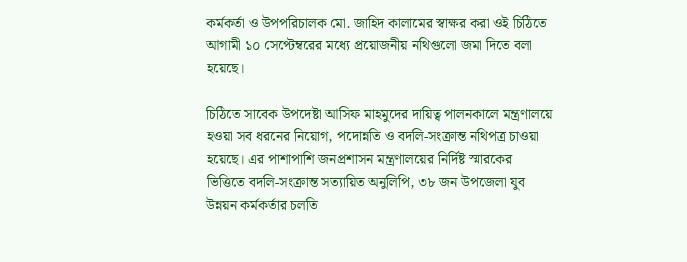কর্মকর্তা ও উপপরিচালক মো. জাহিদ কালামের স্বাক্ষর করা ওই চিঠিতে আগামী ১০ সেপ্টেম্বরের মধ্যে প্রয়োজনীয় নথিগুলো জমা দিতে বলা হয়েছে।

চিঠিতে সাবেক উপদেষ্টা আসিফ মাহমুদের দায়িত্ব পালনকালে মন্ত্রণালয়ে হওয়া সব ধরনের নিয়োগ, পদোন্নতি ও বদলি-সংক্রান্ত নথিপত্র চাওয়া হয়েছে। এর পাশাপাশি জনপ্রশাসন মন্ত্রণালয়ের নির্দিষ্ট স্মারকের ভিত্তিতে বদলি-সংক্রান্ত সত্যায়িত অনুলিপি, ৩৮ জন উপজেলা যুব উন্নয়ন কর্মকর্তার চলতি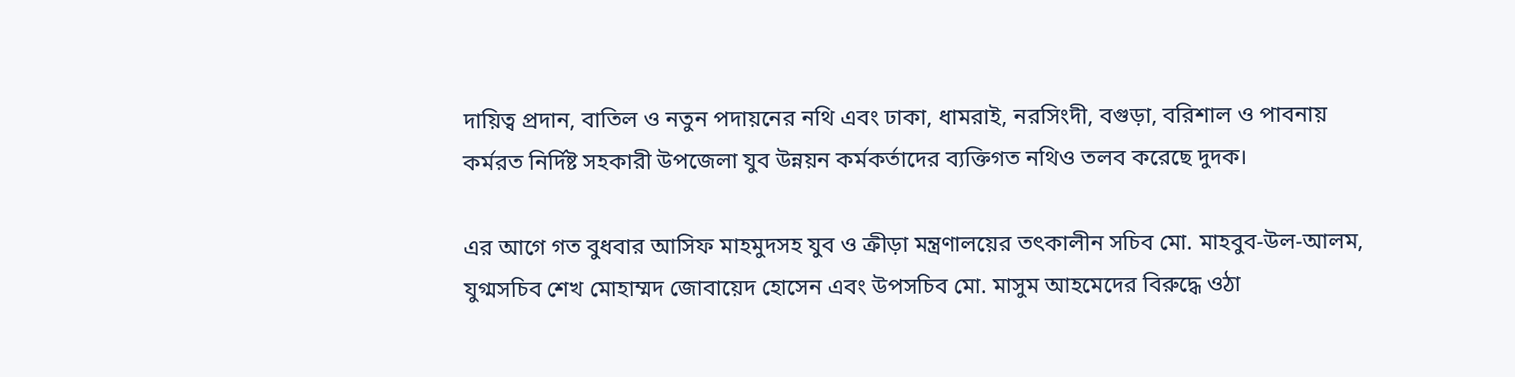দায়িত্ব প্রদান, বাতিল ও নতুন পদায়নের নথি এবং ঢাকা, ধামরাই, নরসিংদী, বগুড়া, বরিশাল ও পাবনায় কর্মরত নির্দিষ্ট সহকারী উপজেলা যুব উন্নয়ন কর্মকর্তাদের ব্যক্তিগত নথিও তলব করেছে দুদক।

এর আগে গত বুধবার আসিফ মাহমুদসহ যুব ও ক্রীড়া মন্ত্রণালয়ের তৎকালীন সচিব মো. মাহবুব-উল-আলম, যুগ্মসচিব শেখ মোহাম্মদ জোবায়েদ হোসেন এবং উপসচিব মো. মাসুম আহমেদের বিরুদ্ধে ওঠা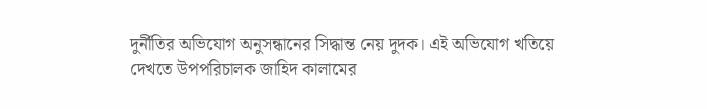দুর্নীতির অভিযোগ অনুসন্ধানের সিদ্ধান্ত নেয় দুদক। এই অভিযোগ খতিয়ে দেখতে উপপরিচালক জাহিদ কালামের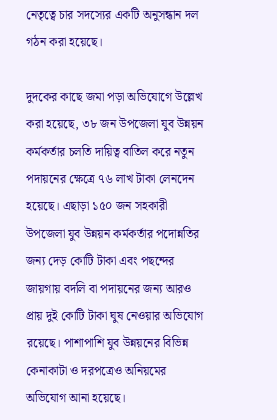নেতৃত্বে চার সদস্যের একটি অনুসন্ধান দল গঠন করা হয়েছে।

দুদকের কাছে জমা পড়া অভিযোগে উল্লেখ করা হয়েছে, ৩৮ জন উপজেলা যুব উন্নয়ন কর্মকর্তার চলতি দায়িত্ব বাতিল করে নতুন পদায়নের ক্ষেত্রে ৭৬ লাখ টাকা লেনদেন হয়েছে। এছাড়া ১৫০ জন সহকারী উপজেলা যুব উন্নয়ন কর্মকর্তার পদোন্নতির জন্য দেড় কোটি টাকা এবং পছন্দের জায়গায় বদলি বা পদায়নের জন্য আরও প্রায় দুই কোটি টাকা ঘুষ নেওয়ার অভিযোগ রয়েছে। পাশাপাশি যুব উন্নয়নের বিভিন্ন কেনাকাটা ও দরপত্রেও অনিয়মের অভিযোগ আনা হয়েছে।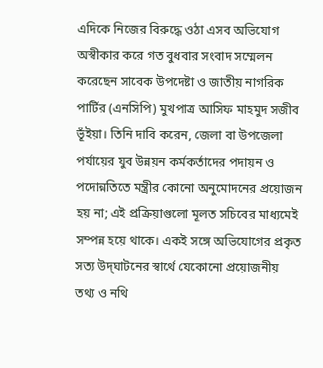এদিকে নিজের বিরুদ্ধে ওঠা এসব অভিযোগ অস্বীকার করে গত বুধবার সংবাদ সম্মেলন করেছেন সাবেক উপদেষ্টা ও জাতীয় নাগরিক পার্টির (এনসিপি) মুখপাত্র আসিফ মাহমুদ সজীব ভূঁইয়া। তিনি দাবি করেন, জেলা বা উপজেলা পর্যায়ের যুব উন্নয়ন কর্মকর্তাদের পদায়ন ও পদোন্নতিতে মন্ত্রীর কোনো অনুমোদনের প্রয়োজন হয় না; এই প্রক্রিয়াগুলো মূলত সচিবের মাধ্যমেই সম্পন্ন হয়ে থাকে। একই সঙ্গে অভিযোগের প্রকৃত সত্য উদ্‌ঘাটনের স্বার্থে যেকোনো প্রয়োজনীয় তথ্য ও নথি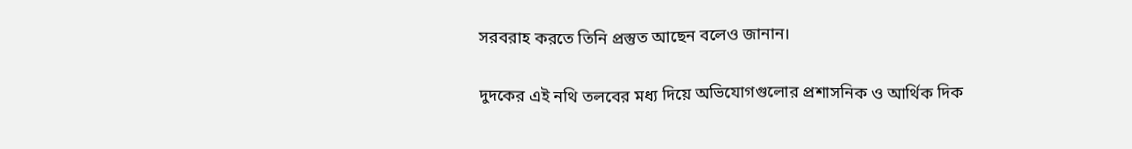সরবরাহ করতে তিনি প্রস্তুত আছেন বলেও জানান।

দুদকের এই নথি তলবের মধ্য দিয়ে অভিযোগগুলোর প্রশাসনিক ও আর্থিক দিক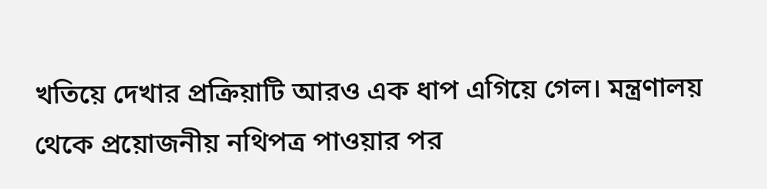খতিয়ে দেখার প্রক্রিয়াটি আরও এক ধাপ এগিয়ে গেল। মন্ত্রণালয় থেকে প্রয়োজনীয় নথিপত্র পাওয়ার পর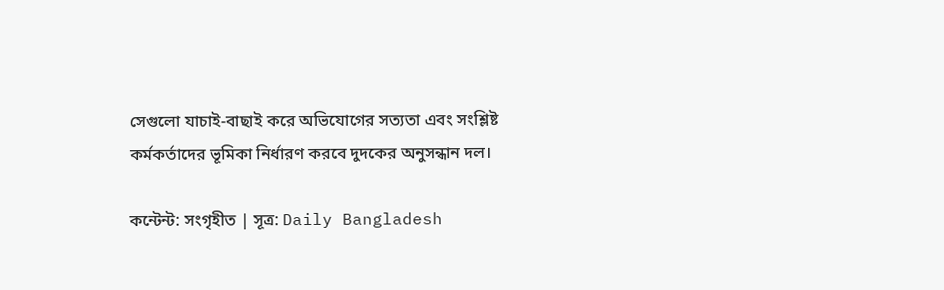সেগুলো যাচাই-বাছাই করে অভিযোগের সত্যতা এবং সংশ্লিষ্ট কর্মকর্তাদের ভূমিকা নির্ধারণ করবে দুদকের অনুসন্ধান দল।

কন্টেন্ট: সংগৃহীত | সূত্র: Daily Bangladesh